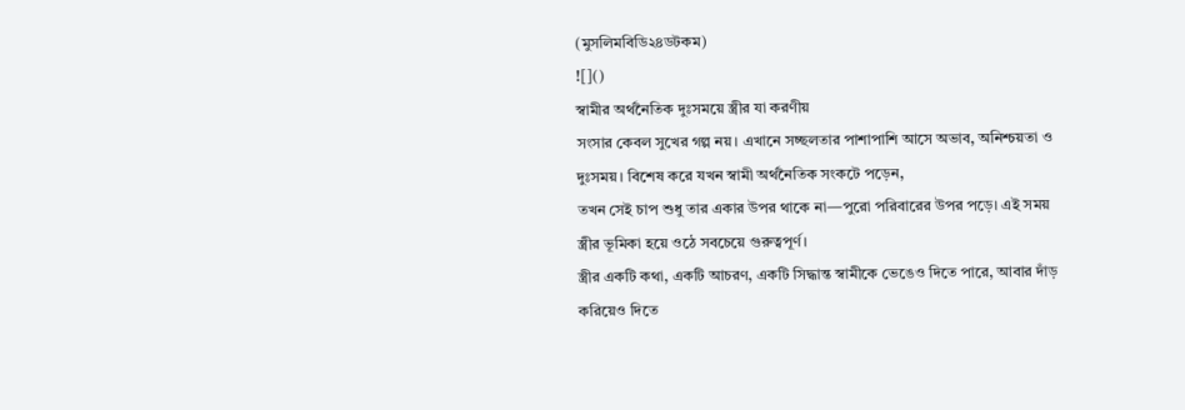(মুসলিমবিডি২৪ডটকম)
![]()
স্বামীর অর্থনৈতিক দুঃসময়ে স্ত্রীর যা করণীয়
সংসার কেবল সুখের গল্প নয়। এখানে সচ্ছলতার পাশাপাশি আসে অভাব, অনিশ্চয়তা ও দুঃসময়। বিশেষ করে যখন স্বামী অর্থনৈতিক সংকটে পড়েন,
তখন সেই চাপ শুধু তার একার উপর থাকে না—পুরো পরিবারের উপর পড়ে। এই সময় স্ত্রীর ভূমিকা হয়ে ওঠে সবচেয়ে গুরুত্বপূর্ণ।
স্ত্রীর একটি কথা, একটি আচরণ, একটি সিদ্ধান্ত স্বামীকে ভেঙেও দিতে পারে, আবার দাঁড় করিয়েও দিতে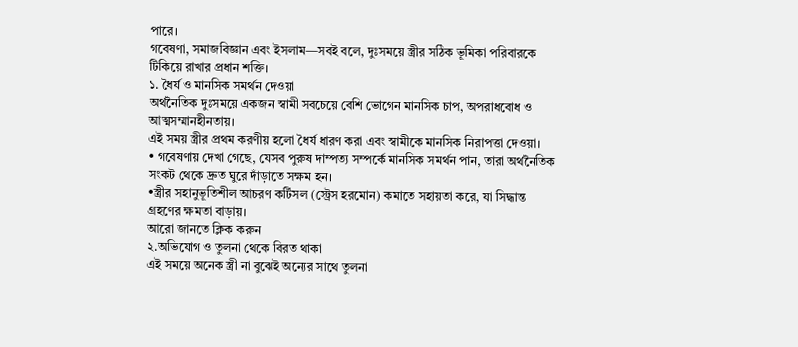পারে।
গবেষণা, সমাজবিজ্ঞান এবং ইসলাম—সবই বলে, দুঃসময়ে স্ত্রীর সঠিক ভূমিকা পরিবারকে টিকিয়ে রাখার প্রধান শক্তি।
১. ধৈর্য ও মানসিক সমর্থন দেওয়া
অর্থনৈতিক দুঃসময়ে একজন স্বামী সবচেয়ে বেশি ভোগেন মানসিক চাপ, অপরাধবোধ ও আত্মসম্মানহীনতায়।
এই সময় স্ত্রীর প্রথম করণীয় হলো ধৈর্য ধারণ করা এবং স্বামীকে মানসিক নিরাপত্তা দেওয়া।
• গবেষণায় দেখা গেছে, যেসব পুরুষ দাম্পত্য সম্পর্কে মানসিক সমর্থন পান, তারা অর্থনৈতিক সংকট থেকে দ্রুত ঘুরে দাঁড়াতে সক্ষম হন।
•স্ত্রীর সহানুভূতিশীল আচরণ কর্টিসল (স্ট্রেস হরমোন) কমাতে সহায়তা করে, যা সিদ্ধান্ত গ্রহণের ক্ষমতা বাড়ায়।
আরো জানতে ক্লিক করুন
২.অভিযোগ ও তুলনা থেকে বিরত থাকা
এই সময়ে অনেক স্ত্রী না বুঝেই অন্যের সাথে তুলনা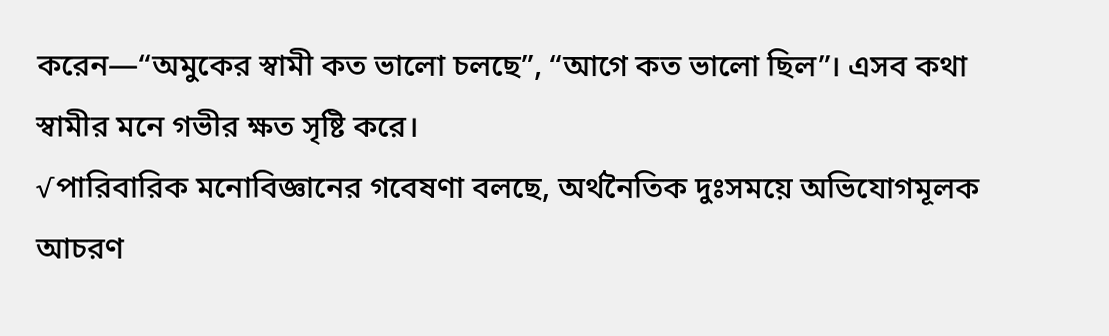করেন—“অমুকের স্বামী কত ভালো চলছে”, “আগে কত ভালো ছিল”। এসব কথা স্বামীর মনে গভীর ক্ষত সৃষ্টি করে।
√পারিবারিক মনোবিজ্ঞানের গবেষণা বলছে, অর্থনৈতিক দুঃসময়ে অভিযোগমূলক আচরণ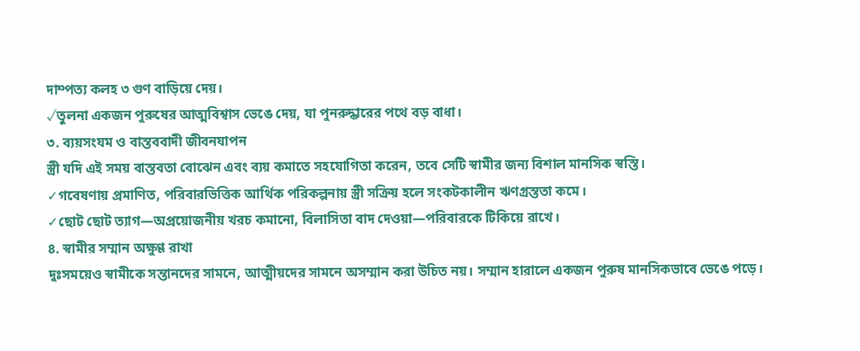দাম্পত্য কলহ ৩ গুণ বাড়িয়ে দেয়।
√তুলনা একজন পুরুষের আত্মবিশ্বাস ভেঙে দেয়, যা পুনরুদ্ধারের পথে বড় বাধা।
৩. ব্যয়সংযম ও বাস্তববাদী জীবনযাপন
স্ত্রী যদি এই সময় বাস্তবতা বোঝেন এবং ব্যয় কমাতে সহযোগিতা করেন, তবে সেটি স্বামীর জন্য বিশাল মানসিক স্বস্তি।
✓গবেষণায় প্রমাণিত, পরিবারভিত্তিক আর্থিক পরিকল্পনায় স্ত্রী সক্রিয় হলে সংকটকালীন ঋণগ্রস্ততা কমে।
✓ছোট ছোট ত্যাগ—অপ্রয়োজনীয় খরচ কমানো, বিলাসিতা বাদ দেওয়া—পরিবারকে টিকিয়ে রাখে।
৪. স্বামীর সম্মান অক্ষুণ্ণ রাখা
দুঃসময়েও স্বামীকে সন্তানদের সামনে, আত্মীয়দের সামনে অসম্মান করা উচিত নয়। সম্মান হারালে একজন পুরুষ মানসিকভাবে ভেঙে পড়ে।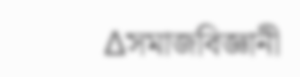∆সমাজবিজ্ঞানী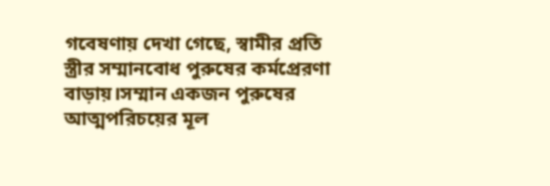গবেষণায় দেখা গেছে, স্বামীর প্রতি স্ত্রীর সম্মানবোধ পুরুষের কর্মপ্রেরণা বাড়ায়।সম্মান একজন পুরুষের আত্মপরিচয়ের মূল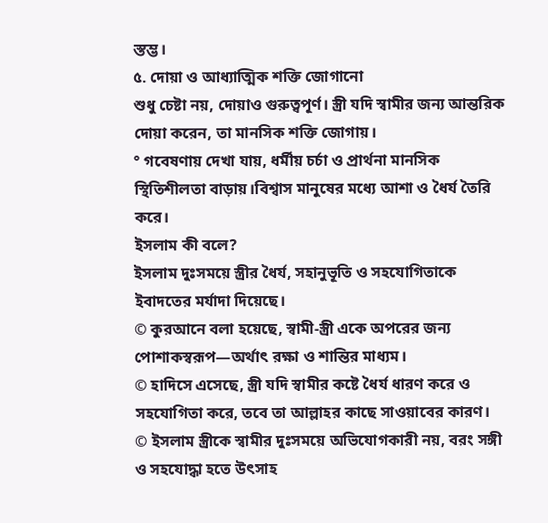স্তম্ভ।
৫. দোয়া ও আধ্যাত্মিক শক্তি জোগানো
শুধু চেষ্টা নয়, দোয়াও গুরুত্বপূর্ণ। স্ত্রী যদি স্বামীর জন্য আন্তরিক দোয়া করেন, তা মানসিক শক্তি জোগায়।
° গবেষণায় দেখা যায়, ধর্মীয় চর্চা ও প্রার্থনা মানসিক স্থিতিশীলতা বাড়ায়।বিশ্বাস মানুষের মধ্যে আশা ও ধৈর্য তৈরি করে।
ইসলাম কী বলে?
ইসলাম দুঃসময়ে স্ত্রীর ধৈর্য, সহানুভূতি ও সহযোগিতাকে ইবাদতের মর্যাদা দিয়েছে।
© কুরআনে বলা হয়েছে, স্বামী-স্ত্রী একে অপরের জন্য পোশাকস্বরূপ—অর্থাৎ রক্ষা ও শান্তির মাধ্যম।
© হাদিসে এসেছে, স্ত্রী যদি স্বামীর কষ্টে ধৈর্য ধারণ করে ও সহযোগিতা করে, তবে তা আল্লাহর কাছে সাওয়াবের কারণ।
© ইসলাম স্ত্রীকে স্বামীর দুঃসময়ে অভিযোগকারী নয়, বরং সঙ্গী ও সহযোদ্ধা হতে উৎসাহ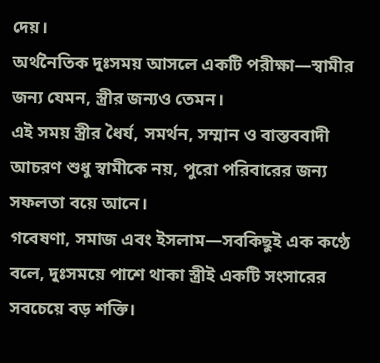দেয়।
অর্থনৈতিক দুঃসময় আসলে একটি পরীক্ষা—স্বামীর জন্য যেমন, স্ত্রীর জন্যও তেমন।
এই সময় স্ত্রীর ধৈর্য, সমর্থন, সম্মান ও বাস্তববাদী আচরণ শুধু স্বামীকে নয়, পুরো পরিবারের জন্য সফলতা বয়ে আনে।
গবেষণা, সমাজ এবং ইসলাম—সবকিছুই এক কণ্ঠে বলে, দুঃসময়ে পাশে থাকা স্ত্রীই একটি সংসারের সবচেয়ে বড় শক্তি।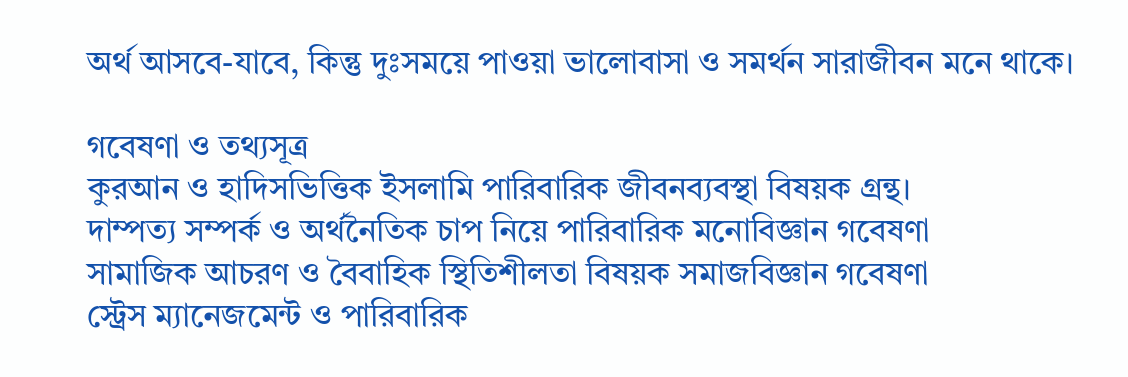অর্থ আসবে-যাবে, কিন্তু দুঃসময়ে পাওয়া ভালোবাসা ও সমর্থন সারাজীবন মনে থাকে।

গবেষণা ও তথ্যসূত্র
কুরআন ও হাদিসভিত্তিক ইসলামি পারিবারিক জীবনব্যবস্থা বিষয়ক গ্রন্থ।
দাম্পত্য সম্পর্ক ও অর্থনৈতিক চাপ নিয়ে পারিবারিক মনোবিজ্ঞান গবেষণা
সামাজিক আচরণ ও বৈবাহিক স্থিতিশীলতা বিষয়ক সমাজবিজ্ঞান গবেষণা
স্ট্রেস ম্যানেজমেন্ট ও পারিবারিক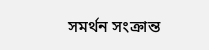সমর্থন সংক্রান্ত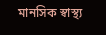মানসিক স্বাস্থ্য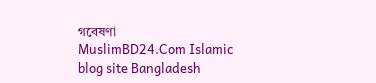গবেষণা
MuslimBD24.Com Islamic blog site Bangladesh